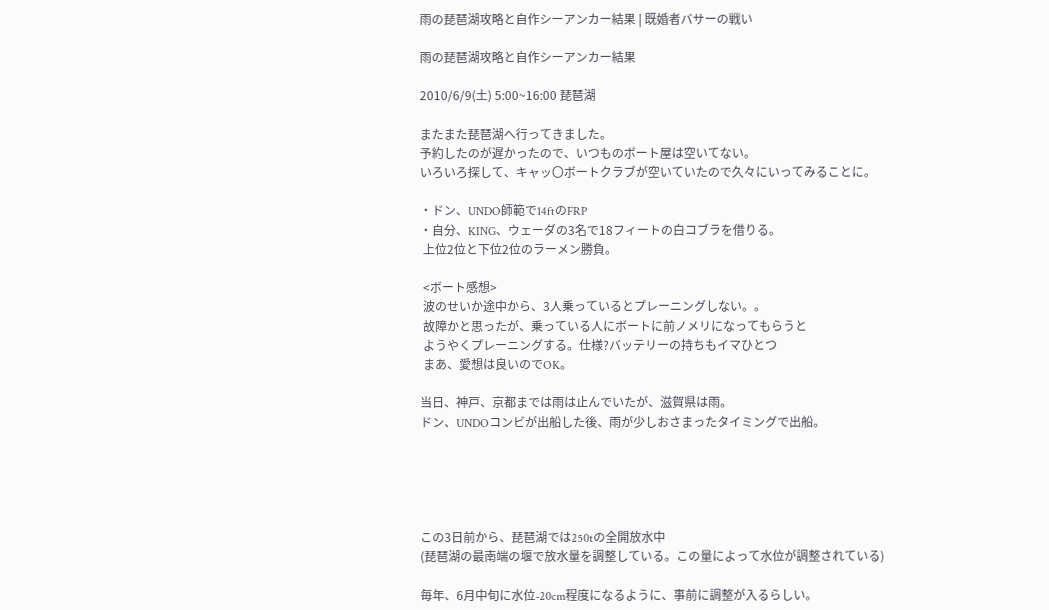雨の琵琶湖攻略と自作シーアンカー結果 | 既婚者バサーの戦い

雨の琵琶湖攻略と自作シーアンカー結果

2010/6/9(土) 5:00~16:00 琵琶湖

またまた琵琶湖へ行ってきました。
予約したのが遅かったので、いつものボート屋は空いてない。
いろいろ探して、キャッ〇ボートクラブが空いていたので久々にいってみることに。

・ドン、UNDO師範で14ftのFRP
・自分、KING、ウェーダの3名で18フィートの白コブラを借りる。
 上位2位と下位2位のラーメン勝負。

 <ボート感想>
 波のせいか途中から、3人乗っているとプレーニングしない。。
 故障かと思ったが、乗っている人にボートに前ノメリになってもらうと
 ようやくプレーニングする。仕様?バッテリーの持ちもイマひとつ
 まあ、愛想は良いのでOK。

当日、神戸、京都までは雨は止んでいたが、滋賀県は雨。
ドン、UNDOコンビが出船した後、雨が少しおさまったタイミングで出船。





この3日前から、琵琶湖では250tの全開放水中
(琵琶湖の最南端の堰で放水量を調整している。この量によって水位が調整されている)

毎年、6月中旬に水位-20cm程度になるように、事前に調整が入るらしい。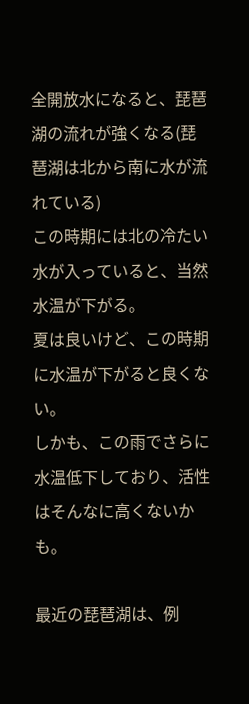全開放水になると、琵琶湖の流れが強くなる(琵琶湖は北から南に水が流れている)
この時期には北の冷たい水が入っていると、当然水温が下がる。
夏は良いけど、この時期に水温が下がると良くない。
しかも、この雨でさらに水温低下しており、活性はそんなに高くないかも。

最近の琵琶湖は、例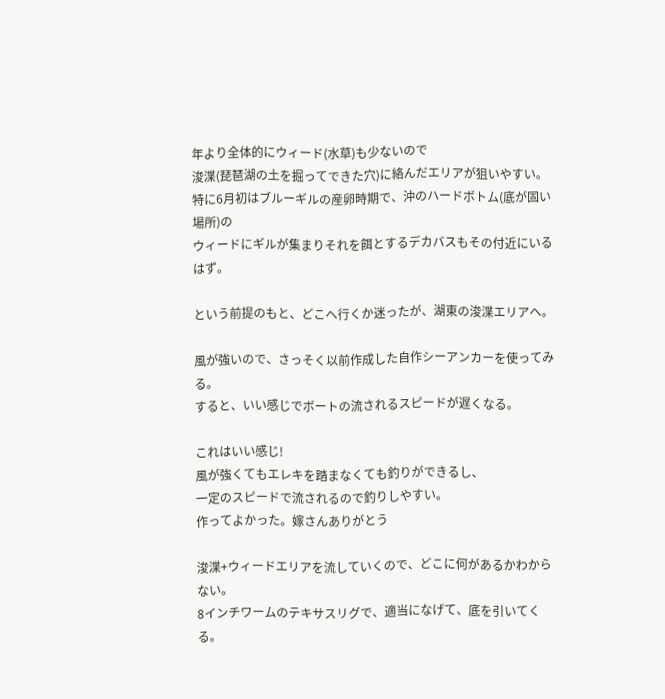年より全体的にウィード(水草)も少ないので
浚渫(琵琶湖の土を掘ってできた穴)に絡んだエリアが狙いやすい。
特に6月初はブルーギルの産卵時期で、沖のハードボトム(底が固い場所)の
ウィードにギルが集まりそれを餌とするデカバスもその付近にいるはず。

という前提のもと、どこへ行くか迷ったが、湖東の浚渫エリアへ。

風が強いので、さっそく以前作成した自作シーアンカーを使ってみる。
すると、いい感じでボートの流されるスピードが遅くなる。

これはいい感じ!
風が強くてもエレキを踏まなくても釣りができるし、
一定のスピードで流されるので釣りしやすい。
作ってよかった。嫁さんありがとう

浚渫+ウィードエリアを流していくので、どこに何があるかわからない。
8インチワームのテキサスリグで、適当になげて、底を引いてくる。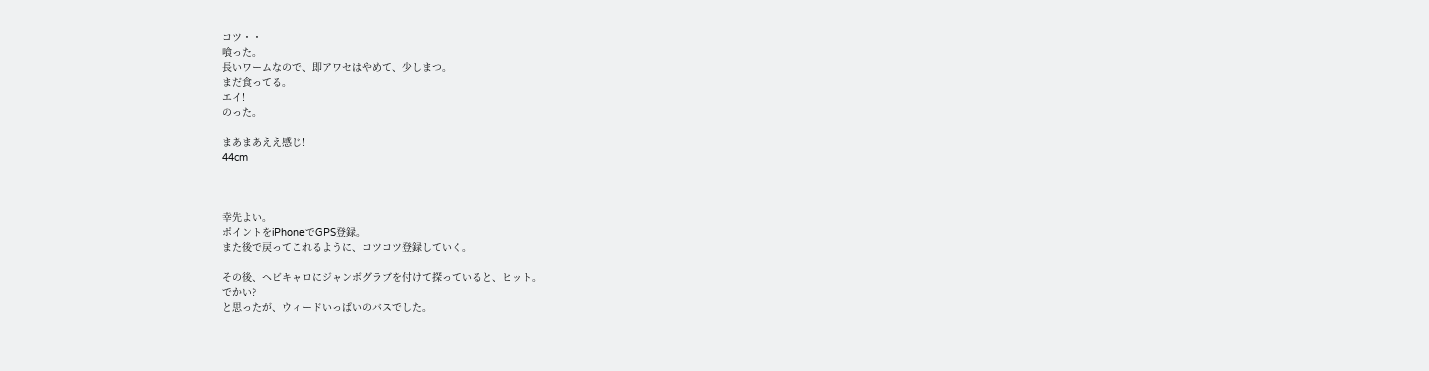コツ・・
喰った。
長いワームなので、即アワセはやめて、少しまつ。
まだ食ってる。
エイ!
のった。

まあまあええ感じ!
44cm



幸先よい。
ポイントをiPhoneでGPS登録。
また後で戻ってこれるように、コツコツ登録していく。

その後、ヘビキャロにジャンボグラブを付けて探っていると、ヒット。
でかい?
と思ったが、ウィードいっぱいのバスでした。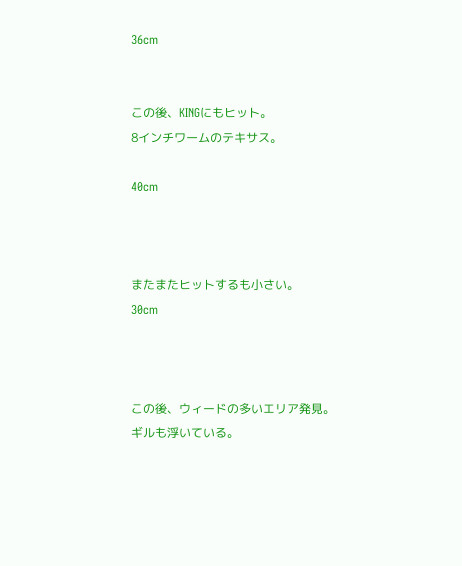36cm


この後、KINGにもヒット。
8インチワームのテキサス。

40cm



またまたヒットするも小さい。
30cm



この後、ウィードの多いエリア発見。
ギルも浮いている。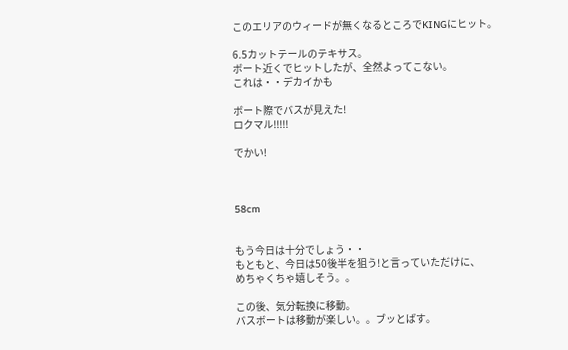このエリアのウィードが無くなるところでKINGにヒット。

6.5カットテールのテキサス。
ボート近くでヒットしたが、全然よってこない。
これは・・デカイかも

ボート際でバスが見えた!
ロクマル!!!!!

でかい!



58cm


もう今日は十分でしょう・・
もともと、今日は50後半を狙う!と言っていただけに、
めちゃくちゃ嬉しそう。。

この後、気分転換に移動。
バスボートは移動が楽しい。。ブッとばす。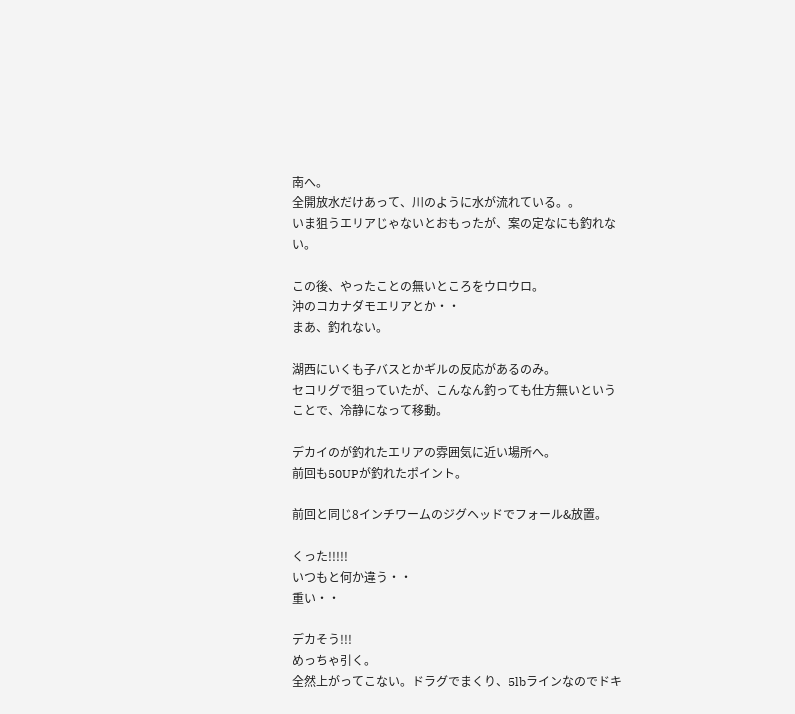南へ。
全開放水だけあって、川のように水が流れている。。
いま狙うエリアじゃないとおもったが、案の定なにも釣れない。

この後、やったことの無いところをウロウロ。
沖のコカナダモエリアとか・・
まあ、釣れない。

湖西にいくも子バスとかギルの反応があるのみ。
セコリグで狙っていたが、こんなん釣っても仕方無いということで、冷静になって移動。

デカイのが釣れたエリアの雰囲気に近い場所へ。
前回も50UPが釣れたポイント。

前回と同じ8インチワームのジグヘッドでフォール&放置。

くった!!!!!
いつもと何か違う・・
重い・・

デカそう!!!
めっちゃ引く。
全然上がってこない。ドラグでまくり、5lbラインなのでドキ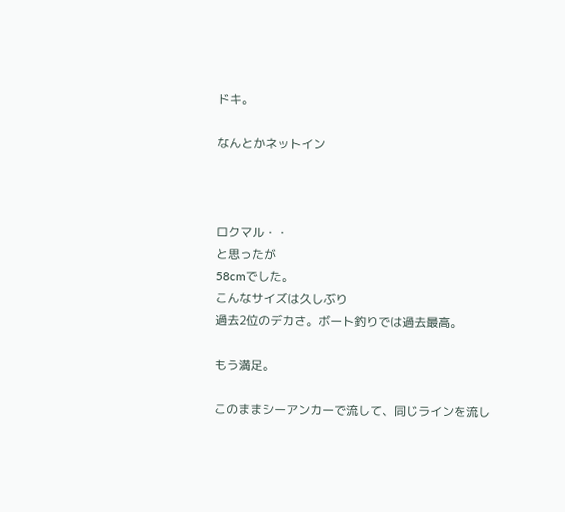ドキ。

なんとかネットイン



ロクマル・・
と思ったが
58cmでした。
こんなサイズは久しぶり
過去2位のデカさ。ボート釣りでは過去最高。

もう満足。

このままシーアンカーで流して、同じラインを流し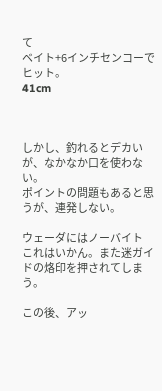て
ベイト+6インチセンコーでヒット。
41cm



しかし、釣れるとデカいが、なかなか口を使わない。
ポイントの問題もあると思うが、連発しない。

ウェーダにはノーバイト
これはいかん。また迷ガイドの烙印を押されてしまう。

この後、アッ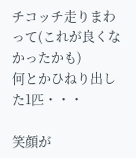チコッチ走りまわって(これが良くなかったかも)
何とかひねり出した1匹・・・

笑顔が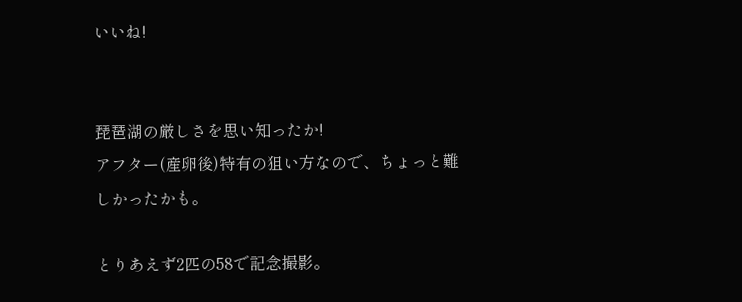いいね!


琵琶湖の厳しさを思い知ったか!
アフター(産卵後)特有の狙い方なので、ちょっと難しかったかも。

とりあえず2匹の58で記念撮影。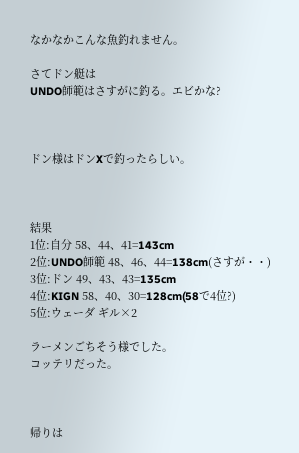なかなかこんな魚釣れません。

さてドン艇は
UNDO師範はさすがに釣る。エビかな?



ドン様はドンXで釣ったらしい。



結果
1位:自分 58、44、41=143cm
2位:UNDO師範 48、46、44=138cm(さすが・・)
3位:ドン 49、43、43=135cm
4位:KIGN 58、40、30=128cm(58で4位?)
5位:ウェーダ ギル×2

ラーメンごちそう様でした。
コッテリだった。



帰りは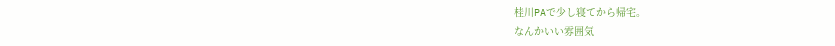桂川PAで少し寝てから帰宅。
なんかいい雰囲気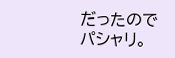だったのでパシャリ。